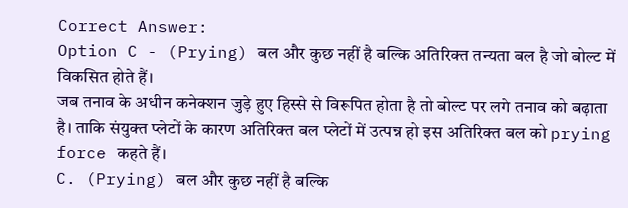Correct Answer:
Option C - (Prying) बल और कुछ नहीं है बल्कि अतिरिक्त तन्यता बल है जो बोल्ट में विकसित होते हैं।
जब तनाव के अधीन कनेक्शन जुड़े हुए हिस्से से विरूपित होता है तो बोल्ट पर लगे तनाव को बढ़ाता है। ताकि संयुक्त प्लेटों के कारण अतिरिक्त बल प्लेटों में उत्पन्न हो इस अतिरिक्त बल को prying force कहते हैं।
C. (Prying) बल और कुछ नहीं है बल्कि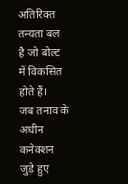अतिरिक्त तन्यता बल है जो बोल्ट में विकसित होते हैं।
जब तनाव के अधीन कनेक्शन जुड़े हुए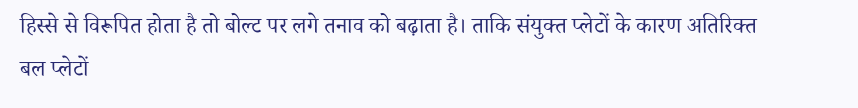हिस्से से विरूपित होता है तो बोल्ट पर लगे तनाव को बढ़ाता है। ताकि संयुक्त प्लेटों के कारण अतिरिक्त बल प्लेटों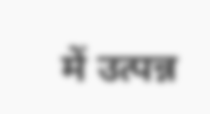में उत्पन्न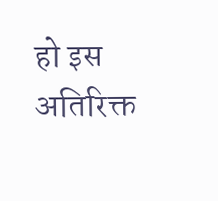हो इस अतिरिक्त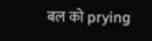बल को prying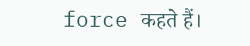force कहते हैं।